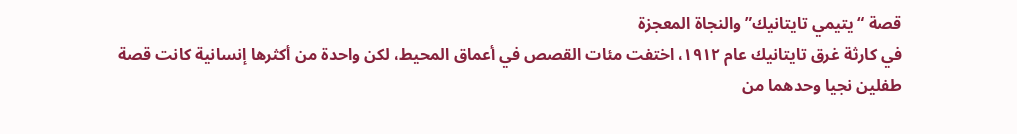قصة “يتيمي تايتانيك” والنجاة المعجزة
في كارثة غرق تايتانيك عام ١٩١٢، اختفت مئات القصص في أعماق المحيط، لكن واحدة من أكثرها إنسانية كانت قصة طفلين نجيا وحدهما من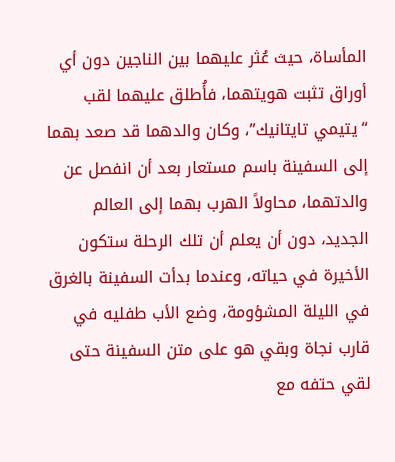المأساة، حيث عُثر عليهما بين الناجين دون أي أوراق تثبت هويتهما، فأُطلق عليهما لقب “يتيمي تايتانيك”، وكان والدهما قد صعد بهما إلى السفينة باسم مستعار بعد أن انفصل عن والدتهما، محاولاً الهرب بهما إلى العالم الجديد، دون أن يعلم أن تلك الرحلة ستكون الأخيرة في حياته، وعندما بدأت السفينة بالغرق في الليلة المشؤومة، وضع الأب طفليه في قارب نجاة وبقي هو على متن السفينة حتى لقي حتفه مع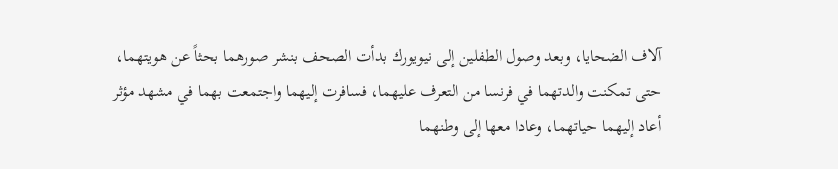آلاف الضحايا، وبعد وصول الطفلين إلى نيويورك بدأت الصحف بنشر صورهما بحثاً عن هويتهما، حتى تمكنت والدتهما في فرنسا من التعرف عليهما، فسافرت إليهما واجتمعت بهما في مشهد مؤثر أعاد إليهما حياتهما، وعادا معها إلى وطنهما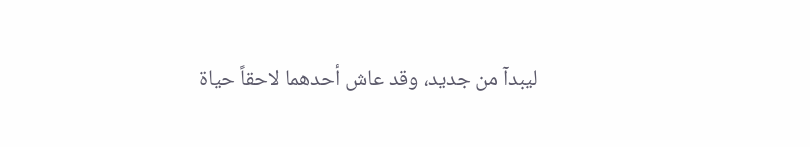ليبدآ من جديد، وقد عاش أحدهما لاحقاً حياة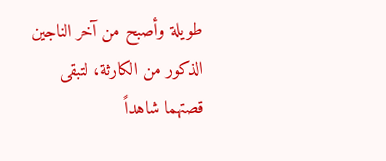طويلة وأصبح من آخر الناجين الذكور من الكارثة، لتبقى قصتهما شاهداً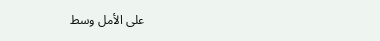على الأمل وسط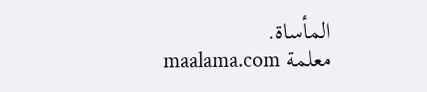المأساة.
معلمة maalama.com